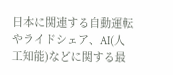日本に関連する自動運転やライドシェア、AI(人工知能)などに関する最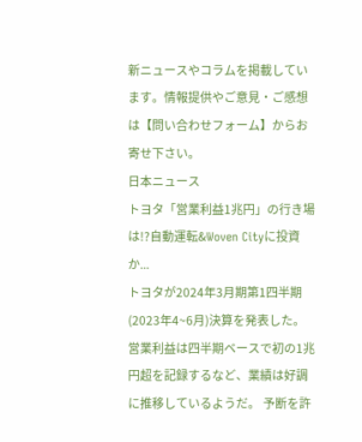新ニュースやコラムを掲載しています。情報提供やご意見・ご感想は【問い合わせフォーム】からお寄せ下さい。
日本ニュース
トヨタ「営業利益1兆円」の行き場は!?自動運転&Woven Cityに投資か...
トヨタが2024年3月期第1四半期(2023年4~6月)決算を発表した。営業利益は四半期ベースで初の1兆円超を記録するなど、業績は好調に推移しているようだ。 予断を許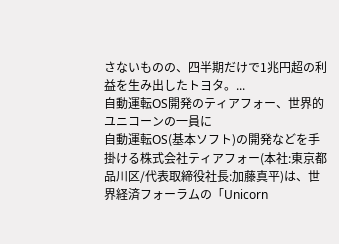さないものの、四半期だけで1兆円超の利益を生み出したトヨタ。...
自動運転OS開発のティアフォー、世界的ユニコーンの一員に
自動運転OS(基本ソフト)の開発などを手掛ける株式会社ティアフォー(本社:東京都品川区/代表取締役社長:加藤真平)は、世界経済フォーラムの「Unicorn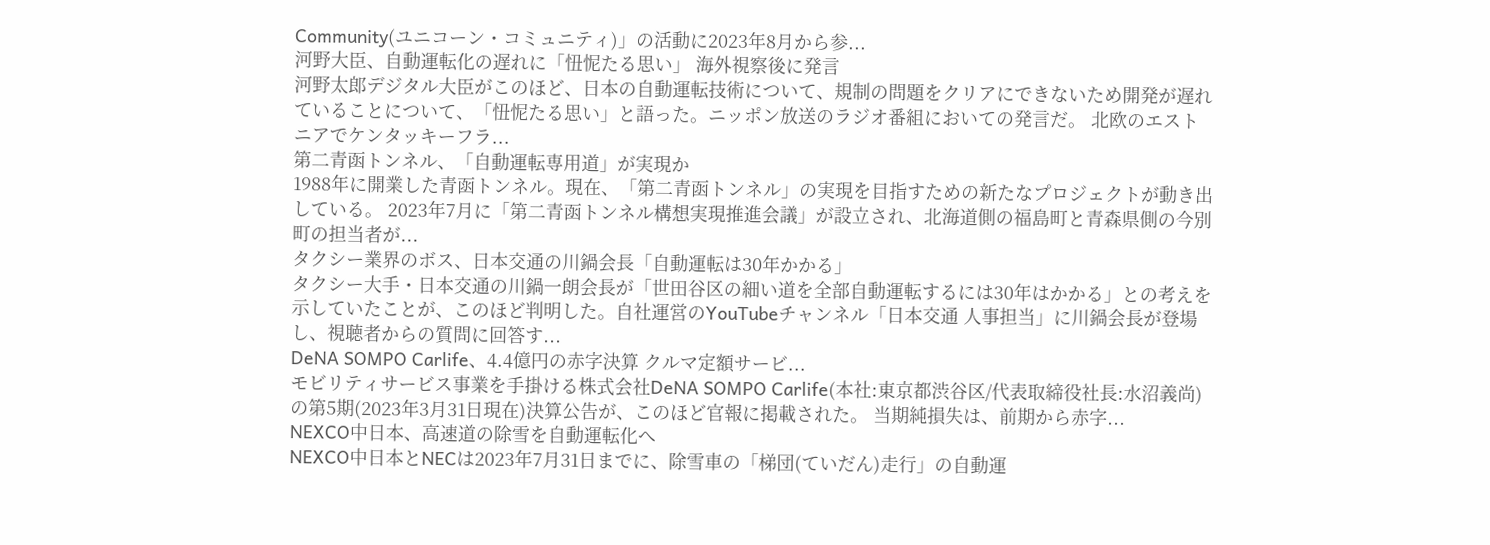Community(ユニコーン・コミュニティ)」の活動に2023年8月から参...
河野大臣、自動運転化の遅れに「忸怩たる思い」 海外視察後に発言
河野太郎デジタル大臣がこのほど、日本の自動運転技術について、規制の問題をクリアにできないため開発が遅れていることについて、「忸怩たる思い」と語った。ニッポン放送のラジオ番組においての発言だ。 北欧のエストニアでケンタッキーフラ...
第二青函トンネル、「自動運転専用道」が実現か
1988年に開業した青函トンネル。現在、「第二青函トンネル」の実現を目指すための新たなプロジェクトが動き出している。 2023年7月に「第二青函トンネル構想実現推進会議」が設立され、北海道側の福島町と青森県側の今別町の担当者が...
タクシー業界のボス、日本交通の川鍋会長「自動運転は30年かかる」
タクシー大手・日本交通の川鍋一朗会長が「世田谷区の細い道を全部自動運転するには30年はかかる」との考えを示していたことが、このほど判明した。自社運営のYouTubeチャンネル「日本交通 人事担当」に川鍋会長が登場し、視聴者からの質問に回答す...
DeNA SOMPO Carlife、4.4億円の赤字決算 クルマ定額サービ...
モビリティサービス事業を手掛ける株式会社DeNA SOMPO Carlife(本社:東京都渋谷区/代表取締役社長:水沼義尚)の第5期(2023年3月31日現在)決算公告が、このほど官報に掲載された。 当期純損失は、前期から赤字...
NEXCO中日本、高速道の除雪を自動運転化へ
NEXCO中日本とNECは2023年7月31日までに、除雪車の「梯団(ていだん)走行」の自動運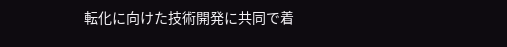転化に向けた技術開発に共同で着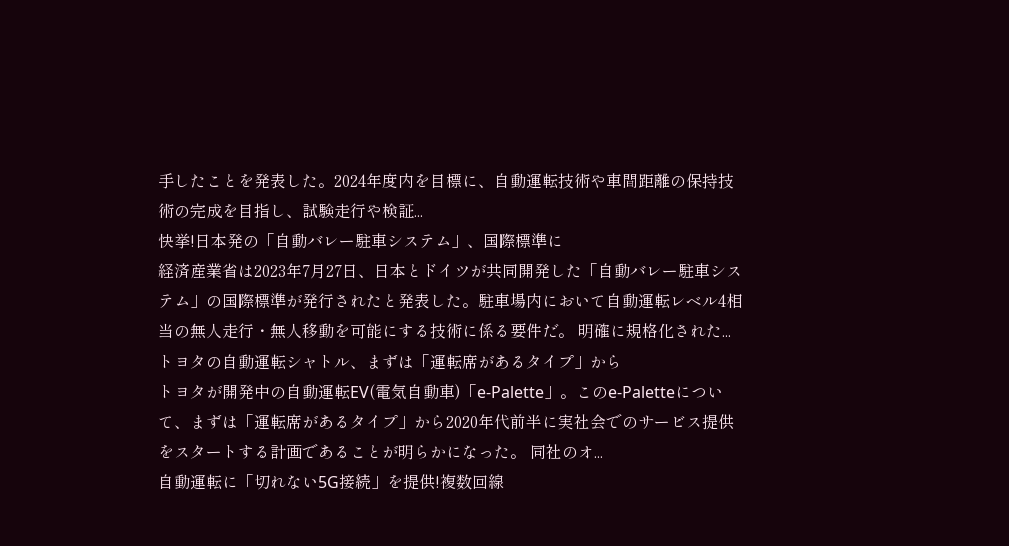手したことを発表した。2024年度内を目標に、自動運転技術や車間距離の保持技術の完成を目指し、試験走行や検証...
快挙!日本発の「自動バレー駐車システム」、国際標準に
経済産業省は2023年7月27日、日本とドイツが共同開発した「自動バレー駐車システム」の国際標準が発行されたと発表した。駐車場内において自動運転レベル4相当の無人走行・無人移動を可能にする技術に係る要件だ。 明確に規格化された...
トヨタの自動運転シャトル、まずは「運転席があるタイプ」から
トヨタが開発中の自動運転EV(電気自動車)「e-Palette」。このe-Paletteについて、まずは「運転席があるタイプ」から2020年代前半に実社会でのサービス提供をスタートする計画であることが明らかになった。 同社のオ...
自動運転に「切れない5G接続」を提供!複数回線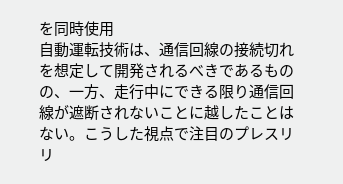を同時使用
自動運転技術は、通信回線の接続切れを想定して開発されるべきであるものの、一方、走行中にできる限り通信回線が遮断されないことに越したことはない。こうした視点で注目のプレスリリ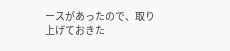ースがあったので、取り上げておきた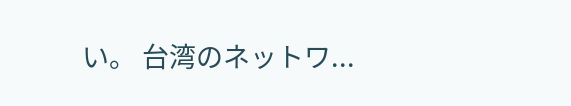い。 台湾のネットワ...